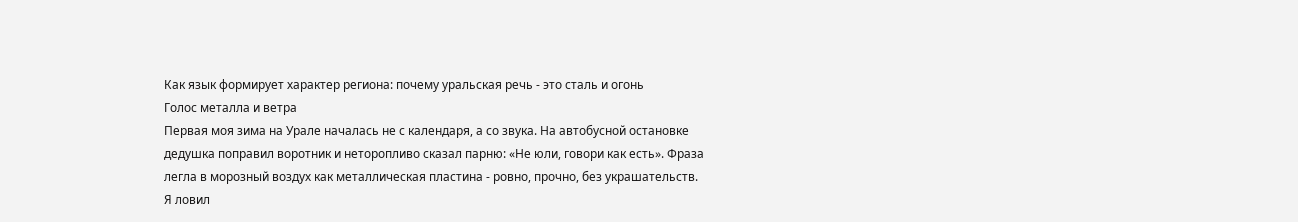Как язык формирует характер региона: почему уральская речь - это сталь и огонь
Голос металла и ветра
Первая моя зима на Урале началась не с календаря, а со звука. На автобусной остановке дедушка поправил воротник и неторопливо сказал парню: «Не юли, говори как есть». Фраза легла в морозный воздух как металлическая пластина - ровно, прочно, без украшательств. Я ловил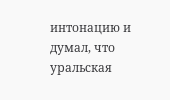интонацию и думал, что уральская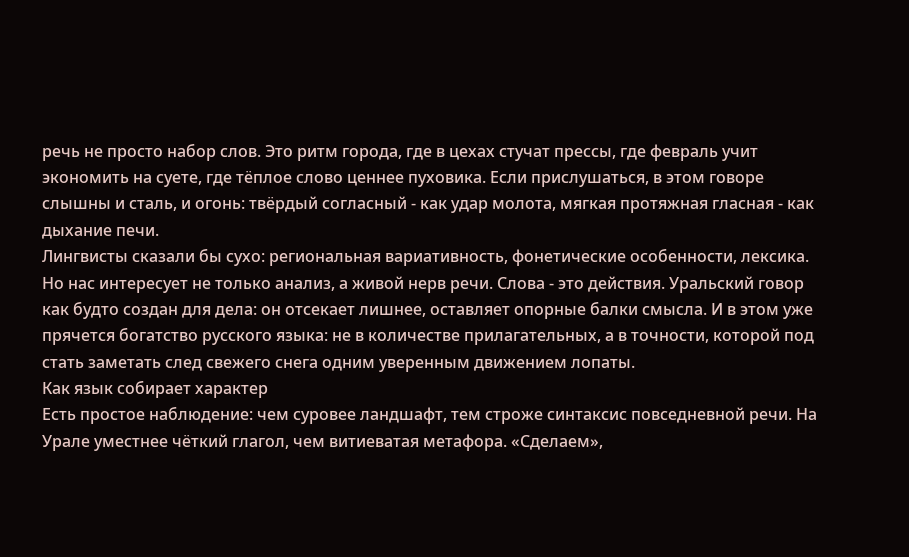речь не просто набор слов. Это ритм города, где в цехах стучат прессы, где февраль учит экономить на суете, где тёплое слово ценнее пуховика. Если прислушаться, в этом говоре слышны и сталь, и огонь: твёрдый согласный - как удар молота, мягкая протяжная гласная - как дыхание печи.
Лингвисты сказали бы сухо: региональная вариативность, фонетические особенности, лексика. Но нас интересует не только анализ, а живой нерв речи. Слова - это действия. Уральский говор как будто создан для дела: он отсекает лишнее, оставляет опорные балки смысла. И в этом уже прячется богатство русского языка: не в количестве прилагательных, а в точности, которой под стать заметать след свежего снега одним уверенным движением лопаты.
Как язык собирает характер
Есть простое наблюдение: чем суровее ландшафт, тем строже синтаксис повседневной речи. На Урале уместнее чёткий глагол, чем витиеватая метафора. «Сделаем»,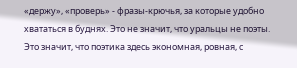«держу», «проверь» - фразы-крючья, за которые удобно хвататься в буднях. Это не значит, что уральцы не поэты. Это значит, что поэтика здесь экономная, ровная, с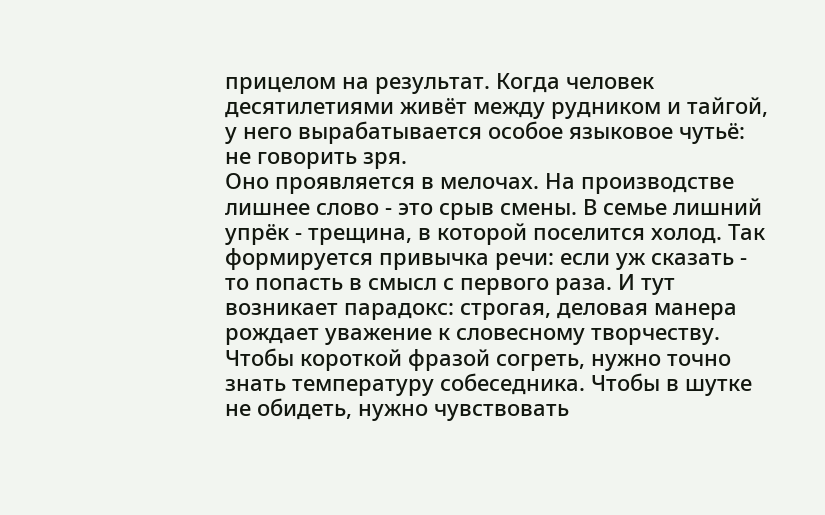прицелом на результат. Когда человек десятилетиями живёт между рудником и тайгой, у него вырабатывается особое языковое чутьё: не говорить зря.
Оно проявляется в мелочах. На производстве лишнее слово - это срыв смены. В семье лишний упрёк - трещина, в которой поселится холод. Так формируется привычка речи: если уж сказать - то попасть в смысл с первого раза. И тут возникает парадокс: строгая, деловая манера рождает уважение к словесному творчеству. Чтобы короткой фразой согреть, нужно точно знать температуру собеседника. Чтобы в шутке не обидеть, нужно чувствовать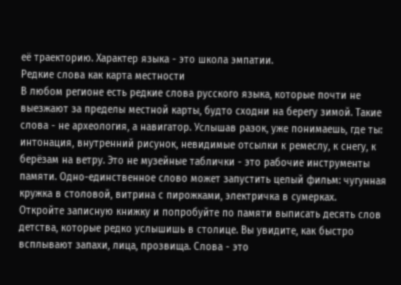её траекторию. Характер языка - это школа эмпатии.
Редкие слова как карта местности
В любом регионе есть редкие слова русского языка, которые почти не выезжают за пределы местной карты, будто сходни на берегу зимой. Такие слова - не археология, а навигатор. Услышав разок, уже понимаешь, где ты: интонация, внутренний рисунок, невидимые отсылки к ремеслу, к снегу, к берёзам на ветру. Это не музейные таблички - это рабочие инструменты памяти. Одно-единственное слово может запустить целый фильм: чугунная кружка в столовой, витрина с пирожками, электричка в сумерках.
Откройте записную книжку и попробуйте по памяти выписать десять слов детства, которые редко услышишь в столице. Вы увидите, как быстро всплывают запахи, лица, прозвища. Слова - это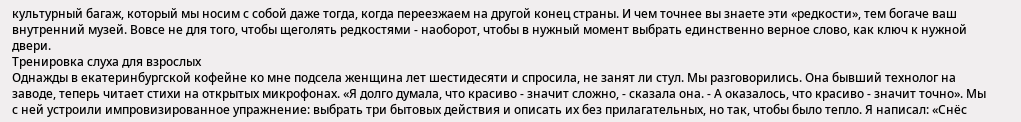культурный багаж, который мы носим с собой даже тогда, когда переезжаем на другой конец страны. И чем точнее вы знаете эти «редкости», тем богаче ваш внутренний музей. Вовсе не для того, чтобы щеголять редкостями - наоборот, чтобы в нужный момент выбрать единственно верное слово, как ключ к нужной двери.
Тренировка слуха для взрослых
Однажды в екатеринбургской кофейне ко мне подсела женщина лет шестидесяти и спросила, не занят ли стул. Мы разговорились. Она бывший технолог на заводе, теперь читает стихи на открытых микрофонах. «Я долго думала, что красиво - значит сложно, - сказала она. - А оказалось, что красиво - значит точно». Мы с ней устроили импровизированное упражнение: выбрать три бытовых действия и описать их без прилагательных, но так, чтобы было тепло. Я написал: «Снёс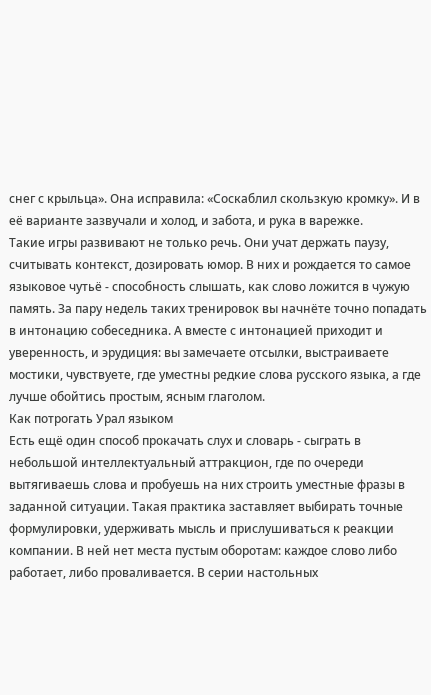снег с крыльца». Она исправила: «Соскаблил скользкую кромку». И в её варианте зазвучали и холод, и забота, и рука в варежке.
Такие игры развивают не только речь. Они учат держать паузу, считывать контекст, дозировать юмор. В них и рождается то самое языковое чутьё - способность слышать, как слово ложится в чужую память. За пару недель таких тренировок вы начнёте точно попадать в интонацию собеседника. А вместе с интонацией приходит и уверенность, и эрудиция: вы замечаете отсылки, выстраиваете мостики, чувствуете, где уместны редкие слова русского языка, а где лучше обойтись простым, ясным глаголом.
Как потрогать Урал языком
Есть ещё один способ прокачать слух и словарь - сыграть в небольшой интеллектуальный аттракцион, где по очереди вытягиваешь слова и пробуешь на них строить уместные фразы в заданной ситуации. Такая практика заставляет выбирать точные формулировки, удерживать мысль и прислушиваться к реакции компании. В ней нет места пустым оборотам: каждое слово либо работает, либо проваливается. В серии настольных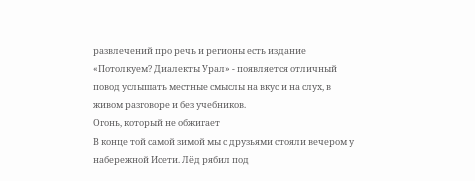развлечений про речь и регионы есть издание «Потолкуем? Диалекты Урал» - появляется отличный повод услышать местные смыслы на вкус и на слух, в живом разговоре и без учебников.
Огонь, который не обжигает
В конце той самой зимой мы с друзьями стояли вечером у набережной Исети. Лёд рябил под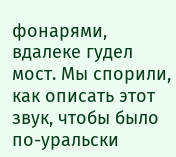фонарями, вдалеке гудел мост. Мы спорили, как описать этот звук, чтобы было по-уральски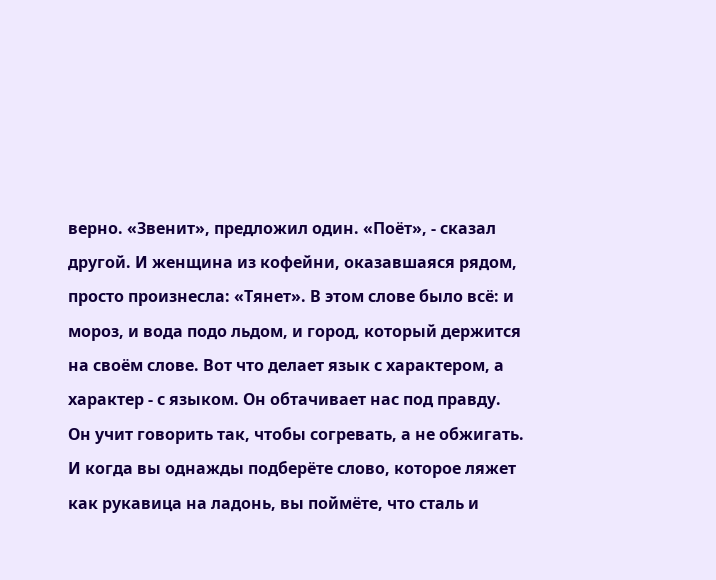верно. «Звенит», предложил один. «Поёт», - сказал другой. И женщина из кофейни, оказавшаяся рядом, просто произнесла: «Тянет». В этом слове было всё: и мороз, и вода подо льдом, и город, который держится на своём слове. Вот что делает язык с характером, а характер - с языком. Он обтачивает нас под правду. Он учит говорить так, чтобы согревать, а не обжигать. И когда вы однажды подберёте слово, которое ляжет как рукавица на ладонь, вы поймёте, что сталь и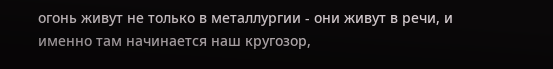огонь живут не только в металлургии - они живут в речи, и именно там начинается наш кругозор,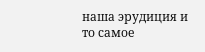наша эрудиция и то самое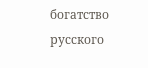богатство русского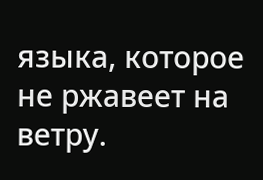языка, которое не ржавеет на ветру.